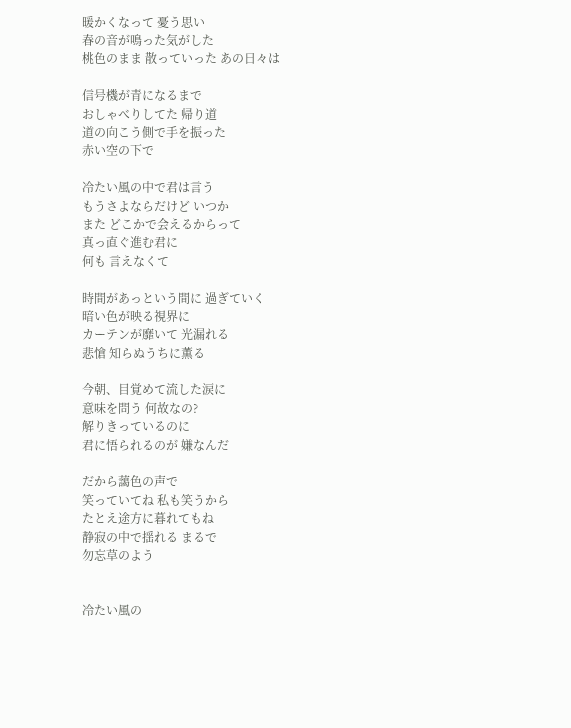暖かくなって 憂う思い
春の音が鳴った気がした
桃色のまま 散っていった あの日々は

信号機が青になるまで
おしゃべりしてた 帰り道
道の向こう側で手を振った
赤い空の下で

冷たい風の中で君は言う
もうさよならだけど いつか
また どこかで会えるからって
真っ直ぐ進む君に
何も 言えなくて

時間があっという間に 過ぎていく
暗い色が映る視界に
カーテンが靡いて 光漏れる
悲愴 知らぬうちに薫る

今朝、目覚めて流した涙に
意味を問う 何故なの?
解りきっているのに
君に悟られるのが 嫌なんだ

だから藹色の声で
笑っていてね 私も笑うから
たとえ途方に暮れてもね
静寂の中で揺れる まるで
勿忘草のよう


冷たい風の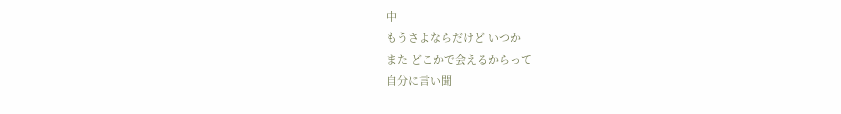中
もうさよならだけど いつか
また どこかで会えるからって
自分に言い聞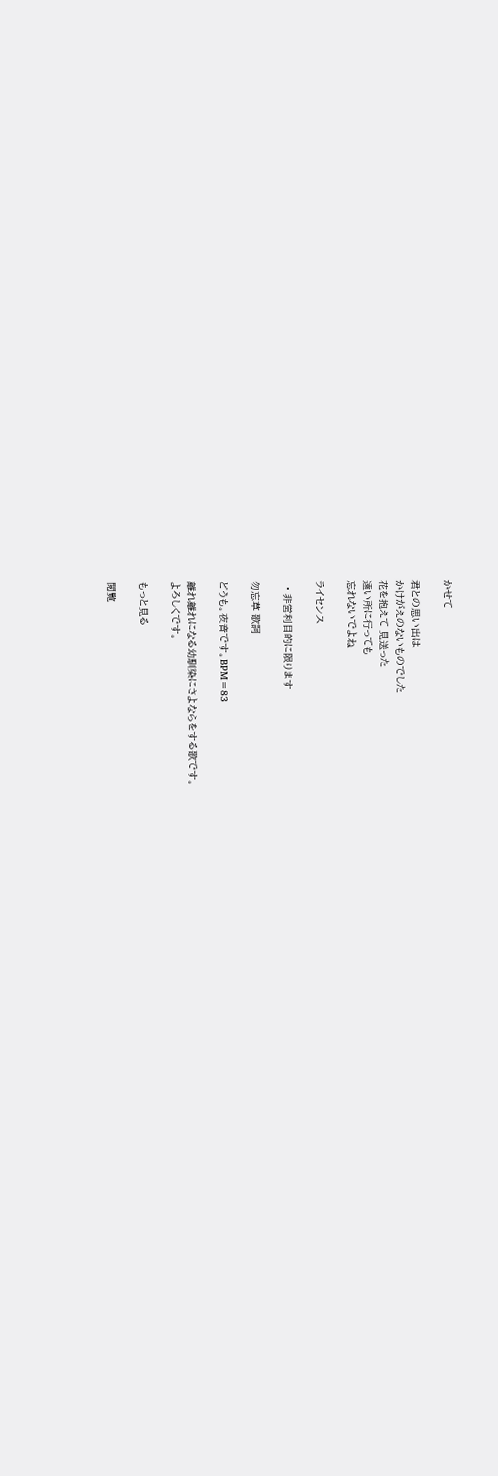かせて

君との思い出は
かけがえのないものでした
花を抱えて 見送った
遠い所に行っても
忘れないでよね

ライセンス

  • 非営利目的に限ります

勿忘草 歌詞

どうも。夜音です。BPM=83

離れ離れになる幼馴染にさよならをする歌です。
よろしくです。

もっと見る

閲覧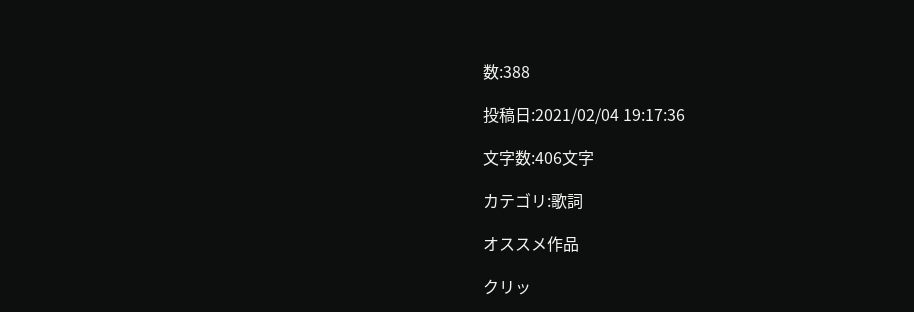数:388

投稿日:2021/02/04 19:17:36

文字数:406文字

カテゴリ:歌詞

オススメ作品

クリッ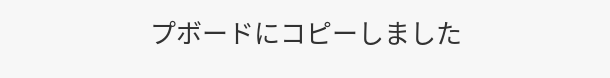プボードにコピーしました